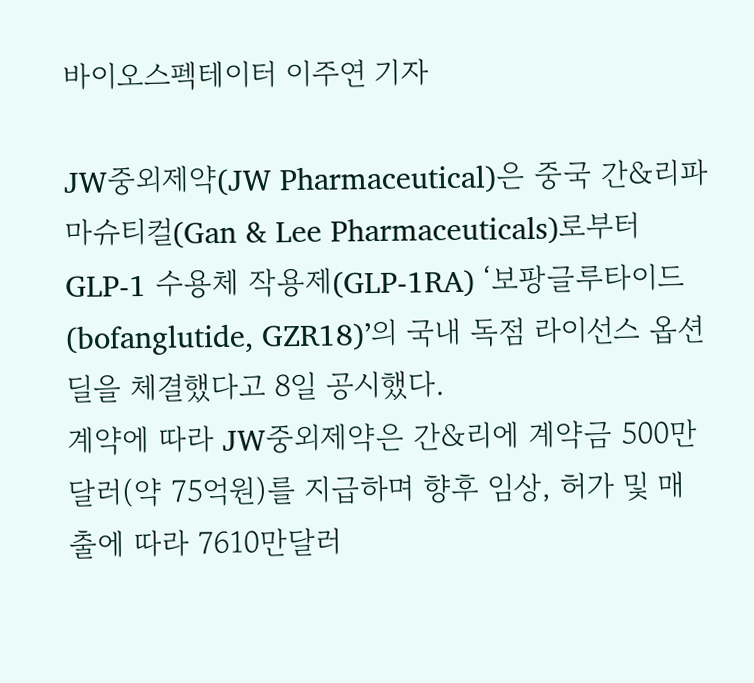바이오스펙테이터 이주연 기자

JW중외제약(JW Pharmaceutical)은 중국 간&리파마슈티컬(Gan & Lee Pharmaceuticals)로부터 GLP-1 수용체 작용제(GLP-1RA) ‘보팡글루타이드(bofanglutide, GZR18)’의 국내 독점 라이선스 옵션딜을 체결했다고 8일 공시했다.
계약에 따라 JW중외제약은 간&리에 계약금 500만달러(약 75억원)를 지급하며 향후 임상, 허가 및 매출에 따라 7610만달러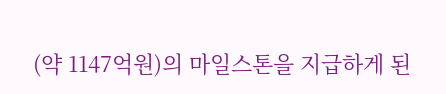(약 1147억원)의 마일스톤을 지급하게 된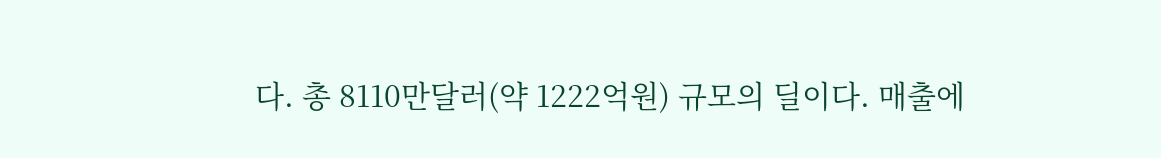다. 총 8110만달러(약 1222억원) 규모의 딜이다. 매출에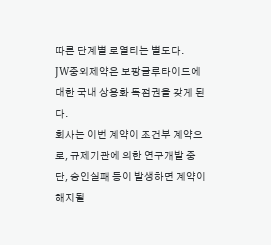따른 단계별 로열티는 별도다.
JW중외제약은 보팡글루타이드에 대한 국내 상용화 독점권을 갖게 된다.
회사는 이번 계약이 조건부 계약으로, 규제기관에 의한 연구개발 중단, 승인실패 등이 발생하면 계약이 해지될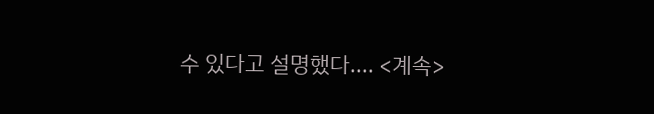수 있다고 설명했다.... <계속>